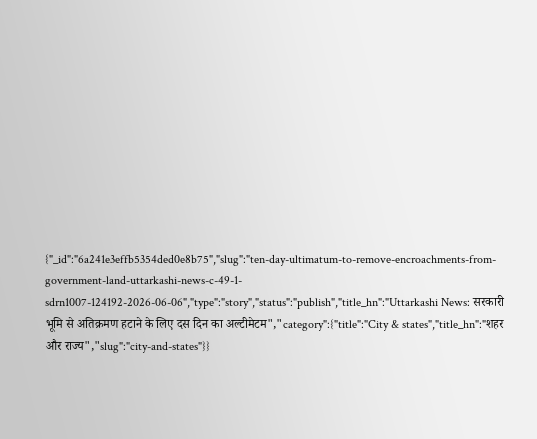{"_id":"6a241e3effb5354ded0e8b75","slug":"ten-day-ultimatum-to-remove-encroachments-from-government-land-uttarkashi-news-c-49-1-sdrn1007-124192-2026-06-06","type":"story","status":"publish","title_hn":"Uttarkashi News: सरकारी भूमि से अतिक्रमण हटाने के लिए दस दिन का अल्टीमेटम","category":{"title":"City & states","title_hn":"शहर और राज्य","slug":"city-and-states"}}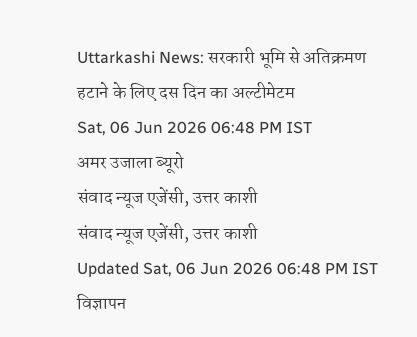Uttarkashi News: सरकारी भूमि से अतिक्रमण हटाने के लिए दस दिन का अल्टीमेटम
Sat, 06 Jun 2026 06:48 PM IST
अमर उजाला ब्यूरो
संवाद न्यूज एजेंसी, उत्तर काशी
संवाद न्यूज एजेंसी, उत्तर काशी
Updated Sat, 06 Jun 2026 06:48 PM IST
विज्ञापन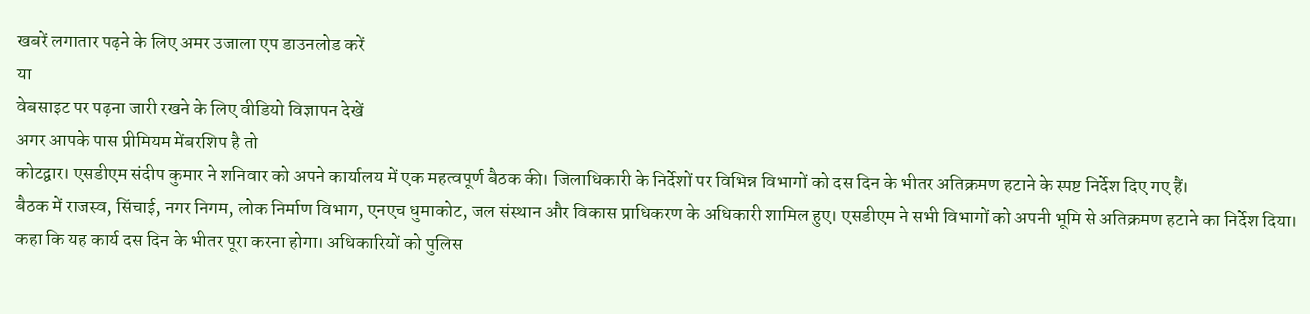खबरें लगातार पढ़ने के लिए अमर उजाला एप डाउनलोड करें
या
वेबसाइट पर पढ़ना जारी रखने के लिए वीडियो विज्ञापन देखें
अगर आपके पास प्रीमियम मेंबरशिप है तो
कोटद्वार। एसडीएम संदीप कुमार ने शनिवार को अपने कार्यालय में एक महत्वपूर्ण बैठक की। जिलाधिकारी के निर्देशों पर विभिन्न विभागों को दस दिन के भीतर अतिक्रमण हटाने के स्पष्ट निर्देश दिए गए हैं।
बैठक में राजस्व, सिंचाई, नगर निगम, लोक निर्माण विभाग, एनएच धुमाकोट, जल संस्थान और विकास प्राधिकरण के अधिकारी शामिल हुए। एसडीएम ने सभी विभागों को अपनी भूमि से अतिक्रमण हटाने का निर्देश दिया। कहा कि यह कार्य दस दिन के भीतर पूरा करना होगा। अधिकारियों को पुलिस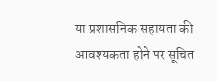या प्रशासनिक सहायता की आवश्यकता होने पर सूचित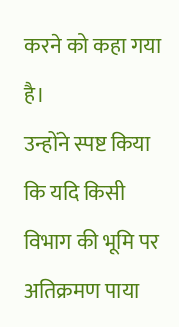करने को कहा गया है।
उन्होंने स्पष्ट किया कि यदि किसी विभाग की भूमि पर अतिक्रमण पाया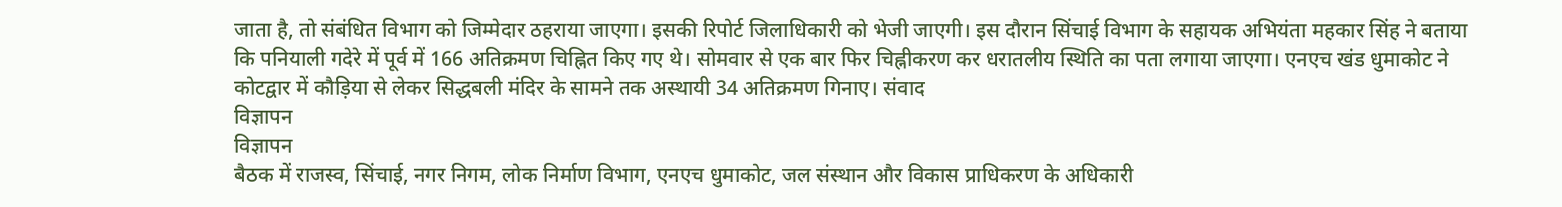जाता है, तो संबंधित विभाग को जिम्मेदार ठहराया जाएगा। इसकी रिपोर्ट जिलाधिकारी को भेजी जाएगी। इस दौरान सिंचाई विभाग के सहायक अभियंता महकार सिंह ने बताया कि पनियाली गदेरे में पूर्व में 166 अतिक्रमण चिह्नित किए गए थे। सोमवार से एक बार फिर चिह्नीकरण कर धरातलीय स्थिति का पता लगाया जाएगा। एनएच खंड धुमाकोट ने कोटद्वार में कौड़िया से लेकर सिद्धबली मंदिर के सामने तक अस्थायी 34 अतिक्रमण गिनाए। संवाद
विज्ञापन
विज्ञापन
बैठक में राजस्व, सिंचाई, नगर निगम, लोक निर्माण विभाग, एनएच धुमाकोट, जल संस्थान और विकास प्राधिकरण के अधिकारी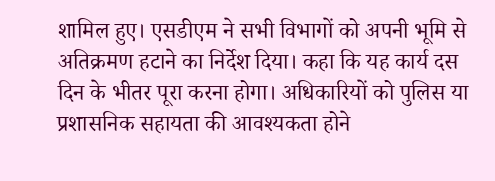शामिल हुए। एसडीएम ने सभी विभागों को अपनी भूमि से अतिक्रमण हटाने का निर्देश दिया। कहा कि यह कार्य दस दिन के भीतर पूरा करना होगा। अधिकारियों को पुलिस या प्रशासनिक सहायता की आवश्यकता होने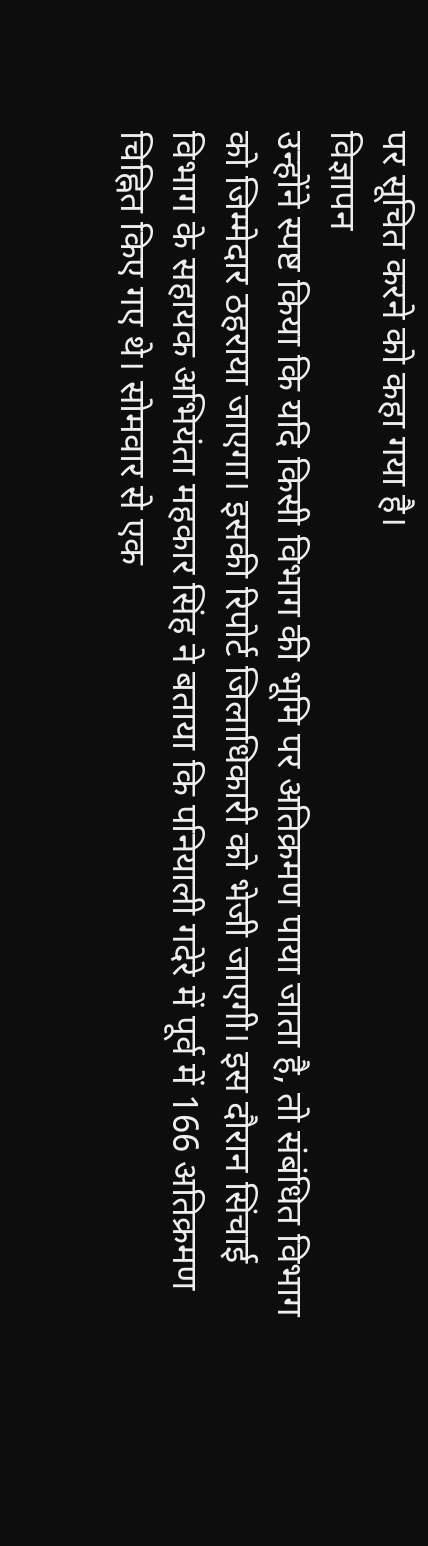पर सूचित करने को कहा गया है।
विज्ञापन
उन्होंने स्पष्ट किया कि यदि किसी विभाग की भूमि पर अतिक्रमण पाया जाता है, तो संबंधित विभाग को जिम्मेदार ठहराया जाएगा। इसकी रिपोर्ट जिलाधिकारी को भेजी जाएगी। इस दौरान सिंचाई विभाग के सहायक अभियंता महकार सिंह ने बताया कि पनियाली गदेरे में पूर्व में 166 अतिक्रमण चिह्नित किए गए थे। सोमवार से एक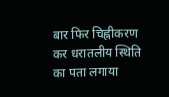बार फिर चिह्नीकरण कर धरातलीय स्थिति का पता लगाया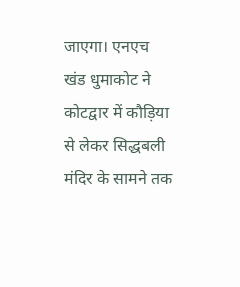जाएगा। एनएच खंड धुमाकोट ने कोटद्वार में कौड़िया से लेकर सिद्धबली मंदिर के सामने तक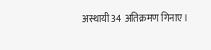अस्थायी 34 अतिक्रमण गिनाए।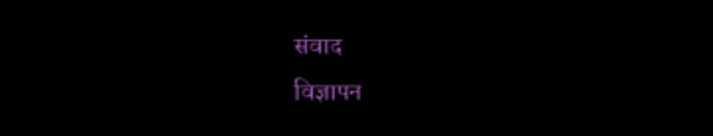संवाद
विज्ञापन